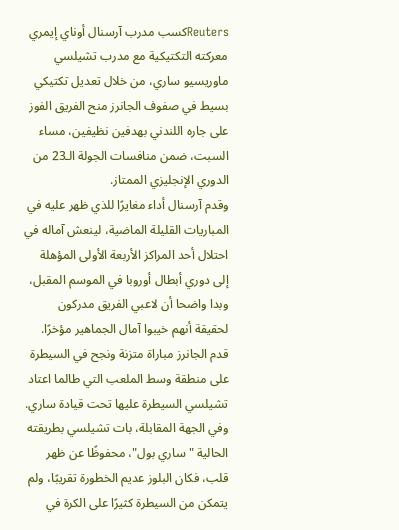Reutersكسب مدرب آرسنال أوناي إيمري معركته التكتيكية مع مدرب تشيلسي ماوريسيو ساري، من خلال تعديل تكتيكي بسيط في صفوف الجانرز منح الفريق الفوز على جاره اللندني بهدفين نظيفين، مساء السبت، ضمن منافسات الجولة الـ23 من الدوري الإنجليزي الممتاز.
وقدم آرسنال أداء مغايرًا للذي ظهر عليه في المباريات القليلة الماضية، لينعش آماله في احتلال أحد المراكز الأربعة الأولى المؤهلة إلى دوري أبطال أوروبا في الموسم المقبل، وبدا واضحا أن لاعبي الفريق مدركون لحقيقة أنهم خيبوا آمال الجماهير مؤخرًا.
قدم الجانرز مباراة متزنة ونجح في السيطرة على منطقة وسط الملعب التي طالما اعتاد تشيلسي السيطرة عليها تحت قيادة ساري.
وفي الجهة المقابلة، بات تشيلسي بطريقته الحالية "ساري بول"، محفوظًا عن ظهر قلب، فكان البلوز عديم الخطورة تقريبًا، ولم يتمكن من السيطرة كثيرًا على الكرة في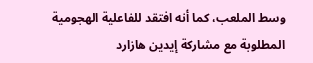وسط الملعب، كما أنه افتقد للفاعلية الهجومية المطلوبة مع مشاركة إيدين هازارد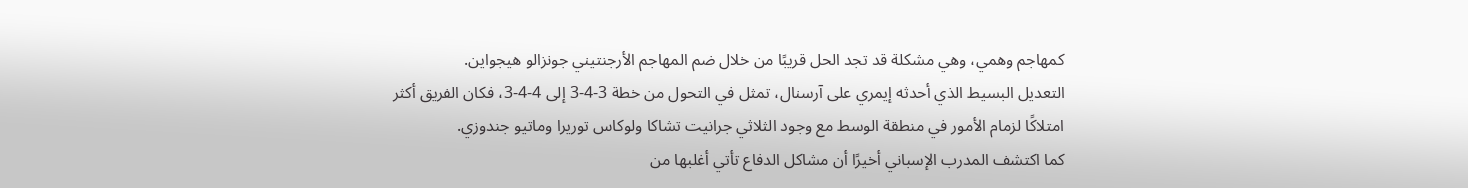كمهاجم وهمي، وهي مشكلة قد تجد الحل قريبًا من خلال ضم المهاجم الأرجنتيني جونزالو هيجواين.
التعديل البسيط الذي أحدثه إيمري على آرسنال، تمثل في التحول من خطة 3-4-3 إلى 4-4-3، فكان الفريق أكثر امتلاكًا لزمام الأمور في منطقة الوسط مع وجود الثلاثي جرانيت تشاكا ولوكاس توريرا وماتيو جندوزي.
كما اكتشف المدرب الإسباني أخيرًا أن مشاكل الدفاع تأتي أغلبها من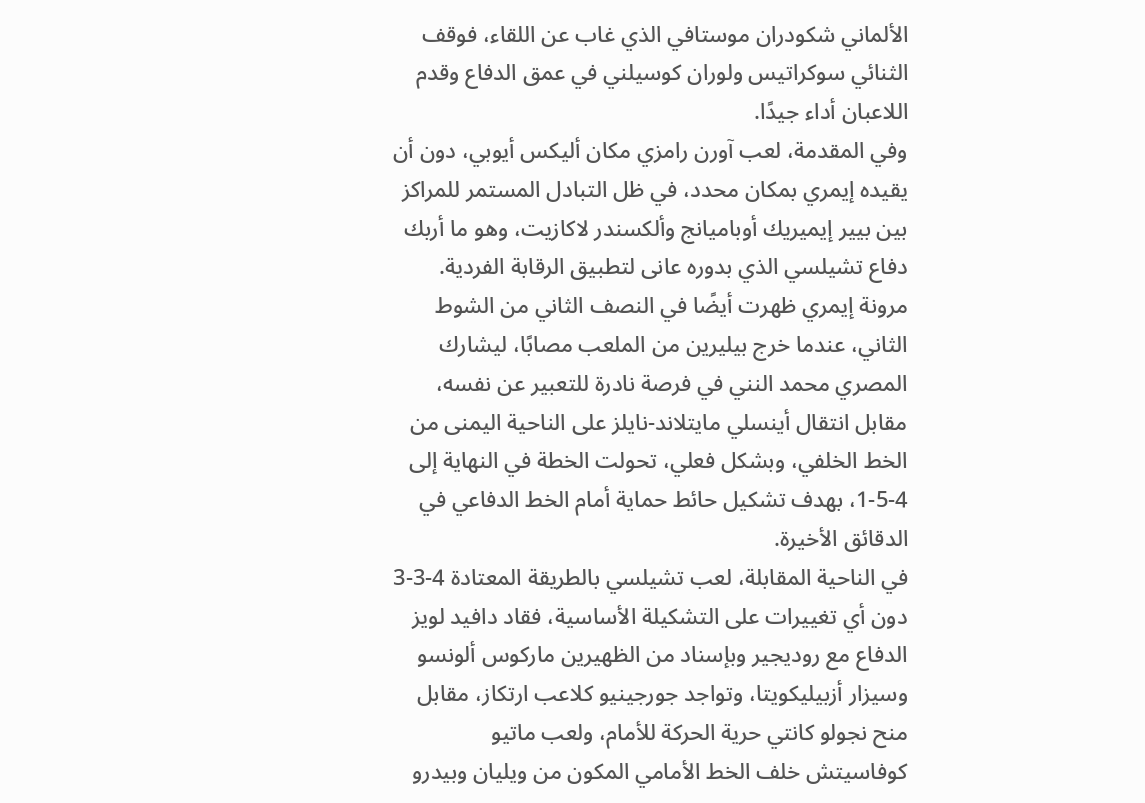الألماني شكودران موستافي الذي غاب عن اللقاء، فوقف الثنائي سوكراتيس ولوران كوسيلني في عمق الدفاع وقدم اللاعبان أداء جيدًا.
وفي المقدمة، لعب آورن رامزي مكان أليكس أيوبي، دون أن يقيده إيمري بمكان محدد، في ظل التبادل المستمر للمراكز بين بيير إيميريك أوباميانج وألكسندر لاكازيت، وهو ما أربك دفاع تشيلسي الذي بدوره عانى لتطبيق الرقابة الفردية.
مرونة إيمري ظهرت أيضًا في النصف الثاني من الشوط الثاني، عندما خرج بيليرين من الملعب مصابًا، ليشارك المصري محمد النني في فرصة نادرة للتعبير عن نفسه، مقابل انتقال أينسلي مايتلاند-نايلز على الناحية اليمنى من الخط الخلفي، وبشكل فعلي، تحولت الخطة في النهاية إلى 4-5-1، بهدف تشكيل حائط حماية أمام الخط الدفاعي في الدقائق الأخيرة.
في الناحية المقابلة، لعب تشيلسي بالطريقة المعتادة 4-3-3 دون أي تغييرات على التشكيلة الأساسية، فقاد دافيد لويز الدفاع مع روديجير وبإسناد من الظهيرين ماركوس ألونسو وسيزار أزبيليكويتا، وتواجد جورجينيو كلاعب ارتكاز، مقابل منح نجولو كانتي حرية الحركة للأمام، ولعب ماتيو كوفاسيتش خلف الخط الأمامي المكون من ويليان وبيدرو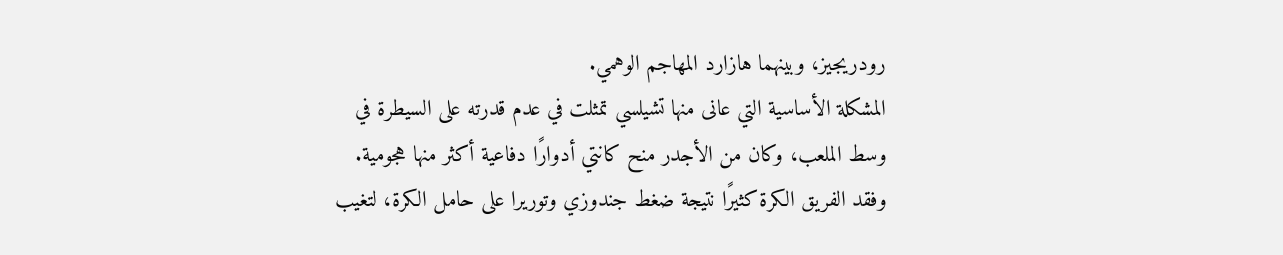رودريجيز، وبينهما هازارد المهاجم الوهمي.
المشكلة الأساسية التي عانى منها تشيلسي تمثلت في عدم قدرته على السيطرة في وسط الملعب، وكان من الأجدر منح كانتي أدوارًا دفاعية أكثر منها هجومية.
وفقد الفريق الكرة كثيرًا نتيجة ضغط جندوزي وتوريرا على حامل الكرة، لتغيب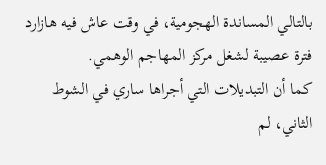بالتالي المساندة الهجومية، في وقت عاش فيه هازارد فترة عصيبة لشغل مركز المهاجم الوهمي.
كما أن التبديلات التي أجراها ساري في الشوط الثاني، لم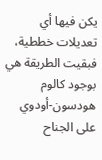يكن فيها أي تعديلات خططية، فبقيت الطريقة هي بوجود كالوم هودسون-أودوي على الجناح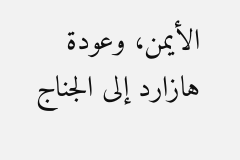الأيمن، وعودة هازارد إلى الجناج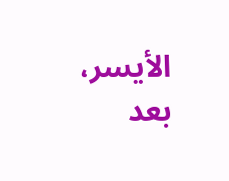الأيسر، بعد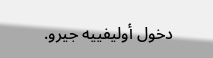دخول أوليفييه جيرو.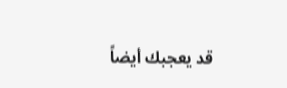قد يعجبك أيضاً